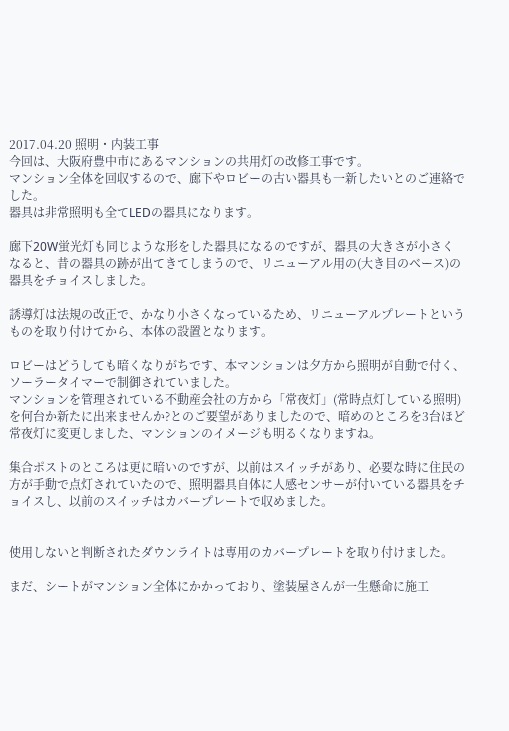2017.04.20 照明・内装工事
今回は、大阪府豊中市にあるマンションの共用灯の改修工事です。
マンション全体を回収するので、廊下やロビーの古い器具も一新したいとのご連絡でした。
器具は非常照明も全てLEDの器具になります。

廊下20W蛍光灯も同じような形をした器具になるのですが、器具の大きさが小さくなると、昔の器具の跡が出てきてしまうので、リニューアル用の(大き目のベース)の器具をチョイスしました。

誘導灯は法規の改正で、かなり小さくなっているため、リニューアルプレートというものを取り付けてから、本体の設置となります。

ロビーはどうしても暗くなりがちです、本マンションは夕方から照明が自動で付く、ソーラータイマーで制御されていました。
マンションを管理されている不動産会社の方から「常夜灯」(常時点灯している照明)を何台か新たに出来ませんか?とのご要望がありましたので、暗めのところを3台ほど常夜灯に変更しました、マンションのイメージも明るくなりますね。

集合ポストのところは更に暗いのですが、以前はスイッチがあり、必要な時に住民の方が手動で点灯されていたので、照明器具自体に人感センサーが付いている器具をチョイスし、以前のスイッチはカバープレートで収めました。


使用しないと判断されたダウンライトは専用のカバープレートを取り付けました。

まだ、シートがマンション全体にかかっており、塗装屋さんが一生懸命に施工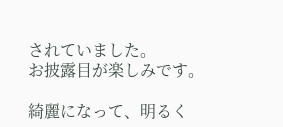されていました。
お披露目が楽しみです。

綺麗になって、明るく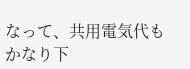なって、共用電気代もかなり下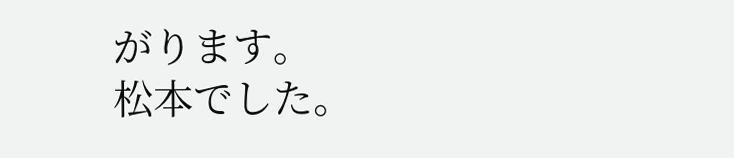がります。
松本でした。